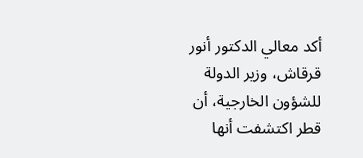أكد معالي الدكتور أنور قرقاش، وزير الدولة للشؤون الخارجية، أن قطر اكتشفت أنها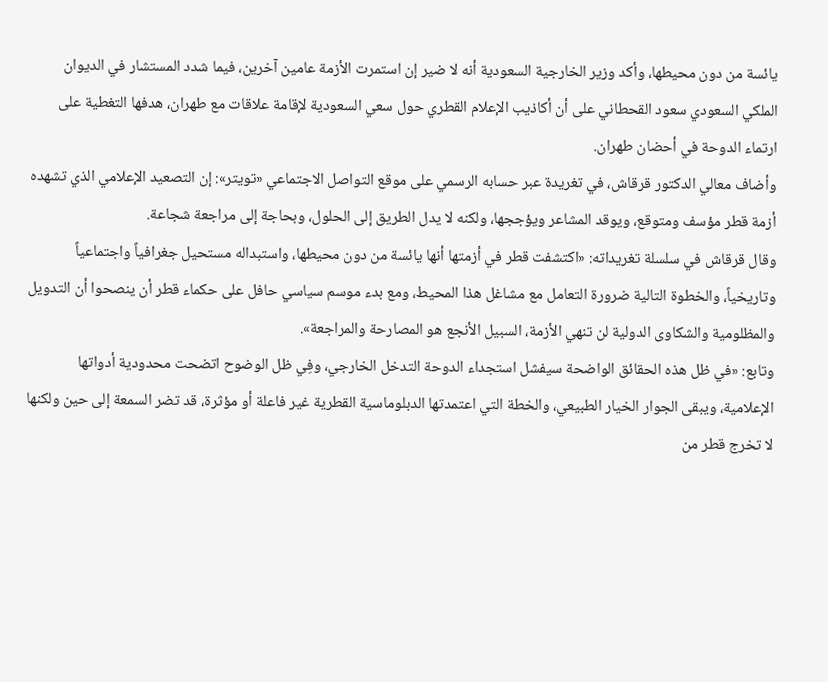يائسة من دون محيطها، وأكد وزير الخارجية السعودية أنه لا ضير إن استمرت الأزمة عامين آخرين، فيما شدد المستشار في الديوان الملكي السعودي سعود القحطاني على أن أكاذيب الإعلام القطري حول سعي السعودية لإقامة علاقات مع طهران، هدفها التغطية على ارتماء الدوحة في أحضان طهران.
وأضاف معالي الدكتور قرقاش، في تغريدة عبر حسابه الرسمي على موقع التواصل الاجتماعي «تويتر»: إن التصعيد الإعلامي الذي تشهده أزمة قطر مؤسف ومتوقع، ويوقد المشاعر ويؤججها، ولكنه لا يدل الطريق إلى الحلول، وبحاجة إلى مراجعة شجاعة.
وقال قرقاش في سلسلة تغريداته: «اكتشفت قطر في أزمتها أنها يائسة من دون محيطها، واستبداله مستحيل جغرافياً واجتماعياً وتاريخياً، والخطوة التالية ضرورة التعامل مع مشاغل هذا المحيط، ومع بدء موسم سياسي حافل على حكماء قطر أن ينصحوا أن التدويل والمظلومية والشكاوى الدولية لن تنهي الأزمة، السبيل الأنجع هو المصارحة والمراجعة».
وتابع: «في ظل هذه الحقائق الواضحة سيفشل استجداء الدوحة التدخل الخارجي، وفِي ظل الوضوح اتضحت محدودية أدواتها الإعلامية، ويبقى الجوار الخيار الطبيعي، والخطة التي اعتمدتها الدبلوماسية القطرية غير فاعلة أو مؤثرة، قد تضر السمعة إلى حين ولكنها لا تخرج قطر من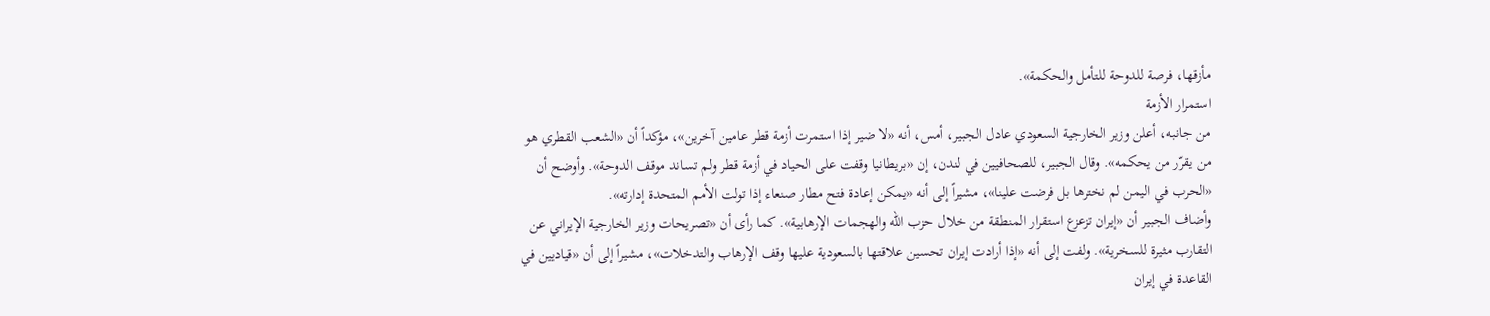مأزقها، فرصة للدوحة للتأمل والحكمة».
استمرار الأزمة
من جانبه، أعلن وزير الخارجية السعودي عادل الجبير، أمس، أنه «لا ضير إذا استمرت أزمة قطر عامين آخرين»، مؤكداً أن «الشعب القطري هو من يقرّر من يحكمه». وقال الجبير، للصحافيين في لندن، إن «بريطانيا وقفت على الحياد في أزمة قطر ولم تساند موقف الدوحة». وأوضح أن «الحرب في اليمن لم نخترها بل فرضت علينا»، مشيراً إلى أنه «يمكن إعادة فتح مطار صنعاء إذا تولت الأمم المتحدة إدارته».
وأضاف الجبير أن «إيران تزعزع استقرار المنطقة من خلال حزب الله والهجمات الإرهابية». كما رأى أن «تصريحات وزير الخارجية الإيراني عن التقارب مثيرة للسخرية». ولفت إلى أنه «إذا أرادت إيران تحسين علاقتها بالسعودية عليها وقف الإرهاب والتدخلات»، مشيراً إلى أن «قياديين في القاعدة في إيران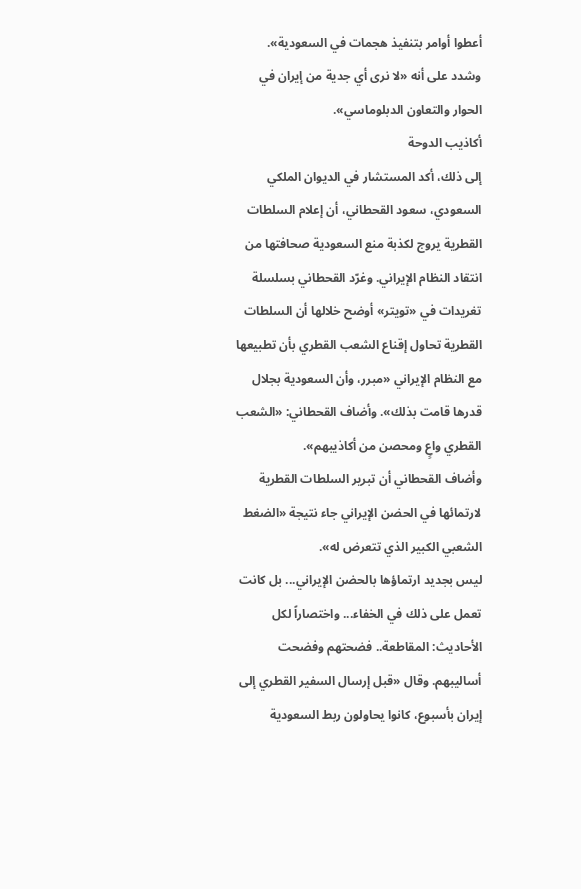أعطوا أوامر بتنفيذ هجمات في السعودية». وشدد على أنه «لا نرى أي جدية من إيران في الحوار والتعاون الدبلوماسي».
أكاذيب الدوحة
إلى ذلك، أكد المستشار في الديوان الملكي السعودي، سعود القحطاني، أن إعلام السلطات القطرية يروج لكذبة منع السعودية صحافتها من انتقاد النظام الإيراني. وغرّد القحطاني بسلسلة تغريدات في «تويتر» أوضح خلالها أن السلطات القطرية تحاول إقناع الشعب القطري بأن تطبيعها مع النظام الإيراني «مبرر، وأن السعودية بجلال قدرها قامت بذلك». وأضاف القحطاني: «الشعب القطري واعٍ ومحصن من أكاذيبهم».
وأضاف القحطاني أن تبرير السلطات القطرية لارتمائها في الحضن الإيراني جاء نتيجة «الضغط الشعبي الكبير الذي تتعرض له».
ليس بجديد ارتماؤها بالحضن الإيراني... بل كانت تعمل على ذلك في الخفاء... واختصاراً لكل الأحاديث: المقاطعة.. فضحتهم وفضحت أساليبهم. وقال «قبل إرسال السفير القطري إلى إيران بأسبوع، كانوا يحاولون ربط السعودية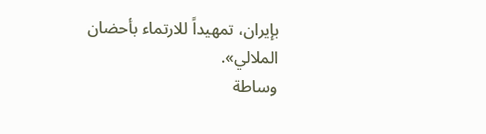بإيران، تمهيداً للارتماء بأحضان الملالي».
وساطة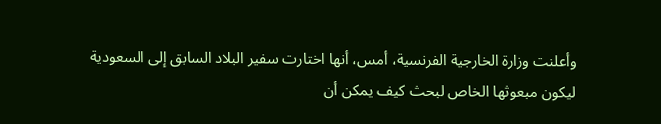وأعلنت وزارة الخارجية الفرنسية، أمس، أنها اختارت سفير البلاد السابق إلى السعودية ليكون مبعوثها الخاص لبحث كيف يمكن أن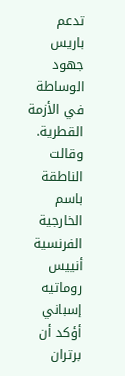تدعم باريس جهود الوساطة في الأزمة القطرية. وقالت الناطقة باسم الخارجية الفرنسية أنييس روماتيه إسباني أؤكد أن برتران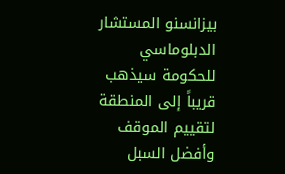بيزانسنو المستشار الدبلوماسي للحكومة سيذهب قريباً إلى المنطقة لتقييم الموقف وأفضل السبل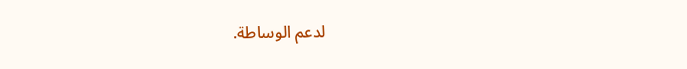لدعم الوساطة.